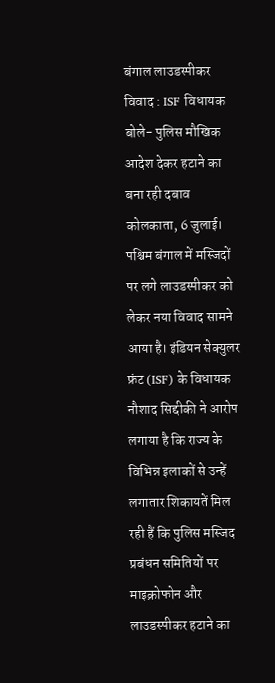बंगाल लाउडस्पीकर विवाद : ISF विधायक बोले- पुलिस मौखिक आदेश देकर हटाने का बना रही दबाव
कोलकाता, 6 जुलाई। पश्चिम बंगाल में मस्जिदों पर लगे लाउडस्पीकर को लेकर नया विवाद सामने आया है। इंडियन सेक्युलर फ्रंट (ISF) के विधायक नौशाद सिद्दीकी ने आरोप लगाया है कि राज्य के विभिन्न इलाकों से उन्हें लगातार शिकायतें मिल रही हैं कि पुलिस मस्जिद प्रबंधन समितियों पर माइक्रोफोन और लाउडस्पीकर हटाने का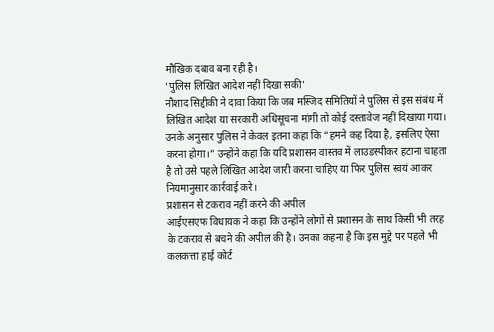मौखिक दबाव बना रही है।
‘पुलिस लिखित आदेश नहीं दिखा सकी’
नौशाद सिद्दीकी ने दावा किया कि जब मस्जिद समितियों ने पुलिस से इस संबंध में लिखित आदेश या सरकारी अधिसूचना मांगी तो कोई दस्तावेज नहीं दिखाया गया। उनके अनुसार पुलिस ने केवल इतना कहा कि “हमने कह दिया है, इसलिए ऐसा करना होगा।” उन्होंने कहा कि यदि प्रशासन वास्तव में लाउडस्पीकर हटाना चाहता है तो उसे पहले लिखित आदेश जारी करना चाहिए या फिर पुलिस स्वयं आकर नियमानुसार कार्रवाई करे।
प्रशासन से टकराव नहीं करने की अपील
आईएसएफ विधायक ने कहा कि उन्होंने लोगों से प्रशासन के साथ किसी भी तरह के टकराव से बचने की अपील की है। उनका कहना है कि इस मुद्दे पर पहले भी कलकत्ता हाई कोर्ट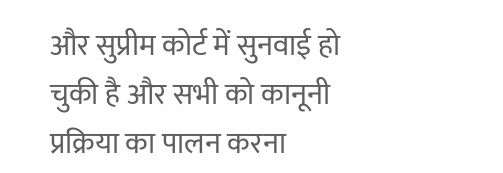और सुप्रीम कोर्ट में सुनवाई हो चुकी है और सभी को कानूनी प्रक्रिया का पालन करना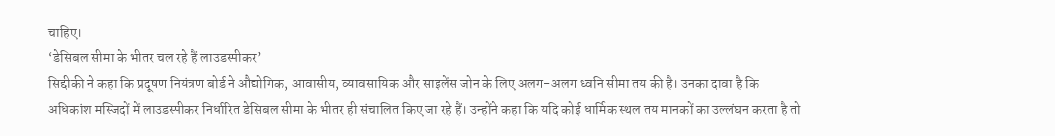चाहिए।
‘डेसिबल सीमा के भीतर चल रहे हैं लाउडस्पीकर’
सिद्दीकी ने कहा कि प्रदूषण नियंत्रण बोर्ड ने औद्योगिक, आवासीय, व्यावसायिक और साइलेंस जोन के लिए अलग-अलग ध्वनि सीमा तय की है। उनका दावा है कि अधिकांश मस्जिदों में लाउडस्पीकर निर्धारित डेसिबल सीमा के भीतर ही संचालित किए जा रहे हैं। उन्होंने कहा कि यदि कोई धार्मिक स्थल तय मानकों का उल्लंघन करता है तो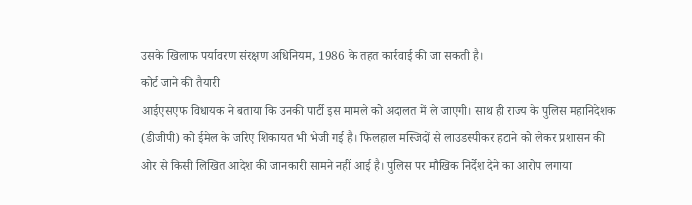उसके खिलाफ पर्यावरण संरक्षण अधिनियम, 1986 के तहत कार्रवाई की जा सकती है।
कोर्ट जाने की तैयारी
आईएसएफ विधायक ने बताया कि उनकी पार्टी इस मामले को अदालत में ले जाएगी। साथ ही राज्य के पुलिस महानिदेशक (डीजीपी) को ईमेल के जरिए शिकायत भी भेजी गई है। फिलहाल मस्जिदों से लाउडस्पीकर हटाने को लेकर प्रशासन की ओर से किसी लिखित आदेश की जानकारी सामने नहीं आई है। पुलिस पर मौखिक निर्देश देने का आरोप लगाया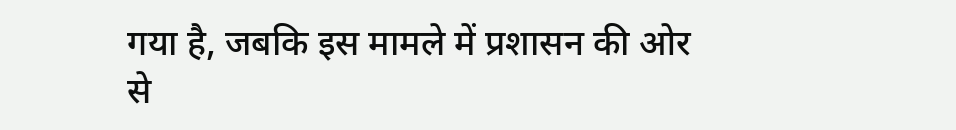गया है, जबकि इस मामले में प्रशासन की ओर से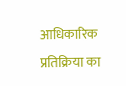आधिकारिक प्रतिक्रिया का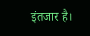इंतजार है।